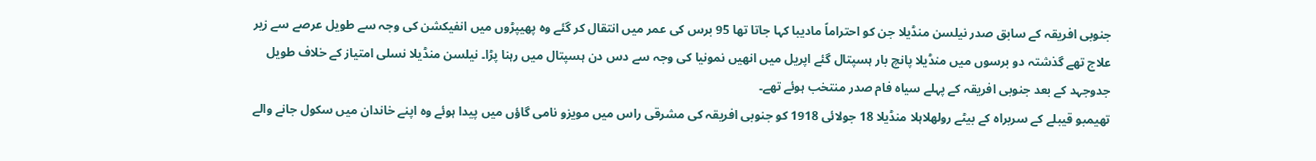جنوبی افریقہ کے سابق صدر نیلسن منڈیلا جن کو احتراماً مادیبا کہا جاتا تھا 95 برس کی عمر میں انتقال کر گئے وہ پھیپڑوں میں انفیکشن کی وجہ سے طویل عرصے سے زیر علاج تھے گذشتہ دو برسوں میں منڈیلا پانچ بار ہسپتال گئے اپریل میں انھیں نمونیا کی وجہ سے دس دن ہسپتال میں رہنا پڑا۔ نیلسن منڈیلا نسلی امتیاز کے خلاف طویل جدوجہد کے بعد جنوبی افریقہ کے پہلے سیاہ فام صدر منتخب ہوئے تھے۔
تھیمبو قیبلے کے سربراہ کے بیٹے رولھلاہلا منڈیلا 18 جولائی 1918 کو جنوبی افریقہ کی مشرقی راس میں مویزو نامی گاؤں میں پیدا ہوئے وہ اپنے خاندان میں سکول جانے والے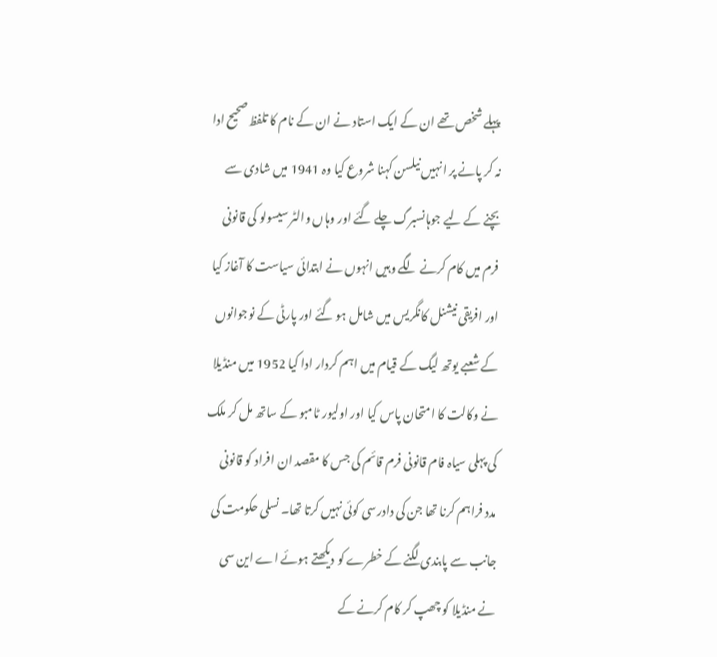پہلے شخص تھے ان کے ایک استاد نے ان کے نام کا تلفظ صحیح ادا نہ کر پانے پر انہیں نیلسن کہنا شروع کیا وہ 1941 میں شادی سے بچنے کے لیے جوہانسبرگ چلے گئے اور وہاں والٹر سیسولو کی قانونی فرم میں کام کرنے لگے وہیں انہوں نے ابتدائی سیاست کا آغاز کیا اور افریقی نیشنل کانگریس میں شامل ہو گئے اور پارٹی کے نوجوانوں کے شعبے یوتھ لیگ کے قیام میں اہم کردار ادا کیا 1952 میں منڈیلا نے وکالت کا امتحان پاس کیا اور اولیور ٹامبو کے ساتھ مل کر ملک کی پہلی سیاہ فام قانونی فرم قائم کی جس کا مقصد ان افراد کو قانونی مدد فراہم کرنا تھا جن کی دادرسی کوئی نہیں کرتا تھا۔ نسلی حکومت کی جانب سے پابندی لگنے کے خطرے کو دیکھتے ہوئے اے این سی نے منڈیلا کو چھپ کر کام کرنے کے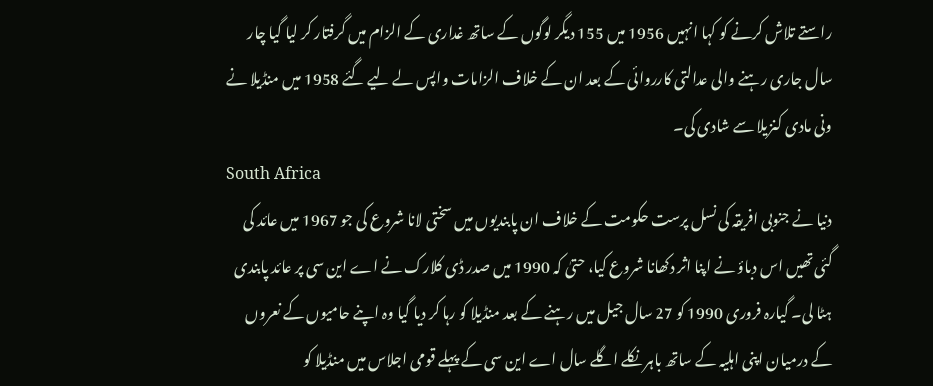راستے تلاش کرنے کو کہا انہیں 1956 میں 155 دیگر لوگوں کے ساتھ غداری کے الزام میں گرفتار کر لیا گیا چار سال جاری رہنے والی عدالتی کارروائی کے بعد ان کے خلاف الزامات واپس لے لیے گئے 1958 میں منڈیلا نے ونی مادی کنزیلا سے شادی کی۔
South Africa
دنیا نے جنوبی افریقہ کی نسل پرست حکومت کے خلاف ان پابندیوں میں سختی لانا شروع کی جو 1967 میں عائد کی گئی تھیں اس دباؤ نے اپنا اثر دکھانا شروع کیا، حتیٰ کہ 1990 میں صدر ڈی کلارک نے اے این سی پر عائد پابندی ہٹا لی۔ گیارہ فروری 1990 کو 27 سال جیل میں رہنے کے بعد منڈیلا کو رہا کر دیا گیا وہ اپنے حامیوں کے نعروں کے درمیان اپنی اہلیہ کے ساتھ باہر نکلے اگلے سال اے این سی کے پہلے قومی اجلاس میں منڈیلا کو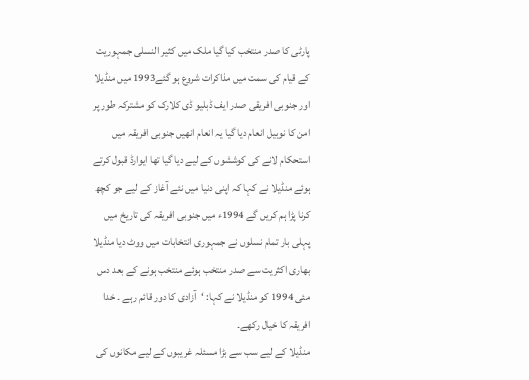پارٹی کا صدر منتخب کیا گیا ملک میں کثیر النسلی جمہوریت کے قیام کی سمت میں مذاکرات شروع ہو گئے1993 میں منڈیلا اور جنوبی افریقی صدر ایف ڈبلیو ڈی کلارک کو مشترکہ طور پر امن کا نوبیل انعام دیا گیا یہ انعام انھیں جنوبی افریقہ میں استحکام لانے کی کوششوں کے لیے دیا گیا تھا ایوارڈ قبول کرتے ہوئے منڈیلا نے کہا کہ اپنی دنیا میں نئے آغاز کے لیے جو کچھ کرنا پڑا ہم کریں گے 1994ء میں جنوبی افریقہ کی تاریخ میں پہلی بار تمام نسلوں نے جمہوری انتخابات میں ووٹ دیا منڈیلا بھاری اکثریت سے صدر منتخب ہوئے منتخب ہونے کے بعد دس مئی 1994 کو منڈیلا نے کہا: ‘آزادی کا دور قائم رہے ۔ خدا افریقہ کا خیال رکھے۔
منڈیلا کے لیے سب سے بڑا مسئلہ غریبوں کے لیے مکانوں کی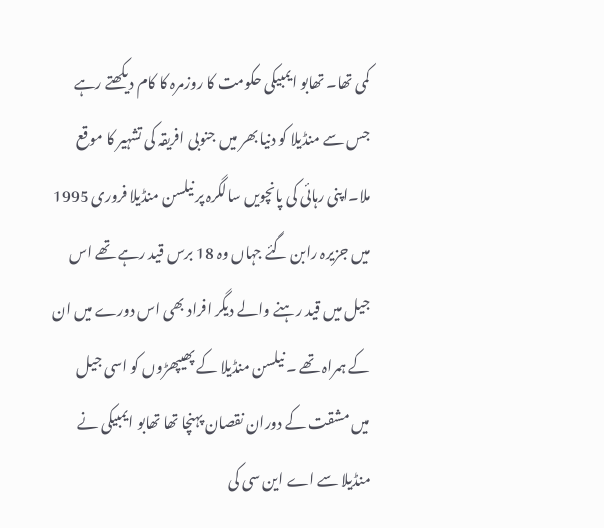کمی تھا۔ تھابو ایمبیکی حکومت کا روزمرہ کا کام دیکھتے رہے جس سے منڈیلا کو دنیا بھر میں جنوبی افریقہ کی تشہیر کا موقع ملا۔اپنی رہائی کی پانچویں سالگرہ پر نیلسن منڈیلا فروری 1995 میں جزیرہ رابن گئے جہاں وہ 18 برس قید رہے تھے اس جیل میں قید رہنے والے دیگر افراد بھی اس دورے میں ان کے ہمراہ تھے ۔ نیلسن منڈیلا کے پھیپھڑوں کو اسی جیل میں مشقت کے دوران نقصان پہنچا تھا تھابو ایمبیکی نے منڈیلا سے اے این سی کی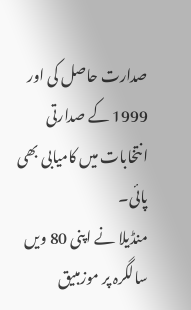صدارت حاصل کی اور 1999 کے صدارتی انتخابات میں کامیابی بھی پائی۔
منڈیلا نے اپنی 80 ویں سالگرہ پر موزمبیق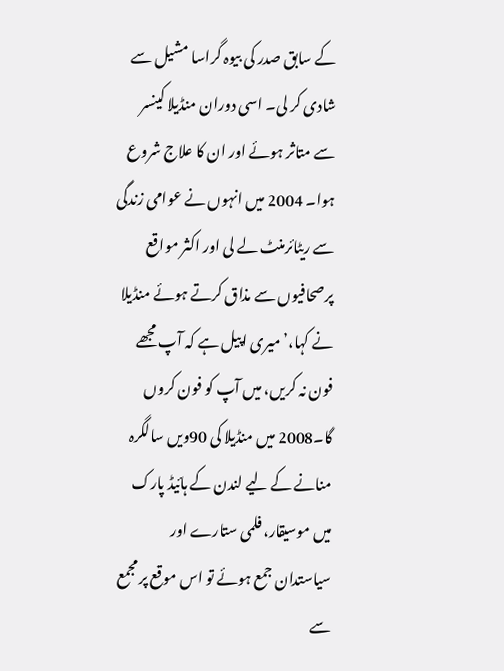کے سابق صدر کی بیوہ گراسا مشیل سے شادی کر لی۔ اسی دوران منڈیلا کینسر سے متاثر ہوئے اور ان کا علاج شروع ہوا۔ 2004 میں انہوں نے عوامی زندگی سے ریٹائرمنٹ لے لی اور اکثر مواقع پرصحافیوں سے مذاق کرتے ہوئے منڈیلا نے کہا،’میری اپیل ہے کہ آپ مجھے فون نہ کریں، میں آپ کو فون کروں گا۔2008 میں منڈیلا کی 90ویں سالگرہ منانے کے لیے لندن کے ہائیڈ پارک میں موسیقار، فلمی ستارے اور سیاستدان جمع ہوئے تو اس موقع پر مجمع سے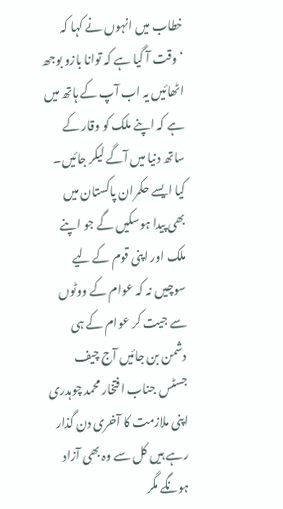خطاب میں انہوں نے کہا کہ ‘وقت آ گیا ہے کہ توانا بازو بوجھ اٹھائیں یہ اب آپ کے ہاتھ میں ہے کہ اپنے ملک کو وقار کے ساتھ دنیا میں آگے لیکر جائیں۔
کیا ایسے حکمران پاکستان میں بھی پیدا ہوسکیں گے جو اپنے ملک اور اپنی قوم کے لیے سوچیں نہ کہ عوام کے ووٹوں سے جیت کر عوام کے ہی دشمن بن جائیں آج چیف جسٹس جناب افتخار محمد چوہدری اپنی ملازمت کا آخری دن گذار رہے ہیں کل سے وہ بھی آزاد ہونگے مگر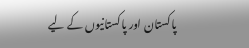پاکستان اور پاکستانیوں کے لیے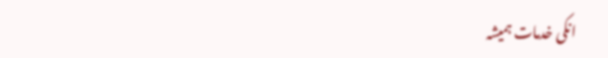انکی خدمات ہمیشہ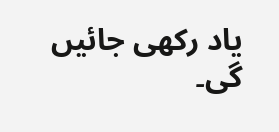یاد رکھی جائیں گی۔